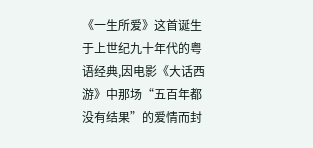《一生所爱》这首诞生于上世纪九十年代的粤语经典,因电影《大话西游》中那场“五百年都没有结果”的爱情而封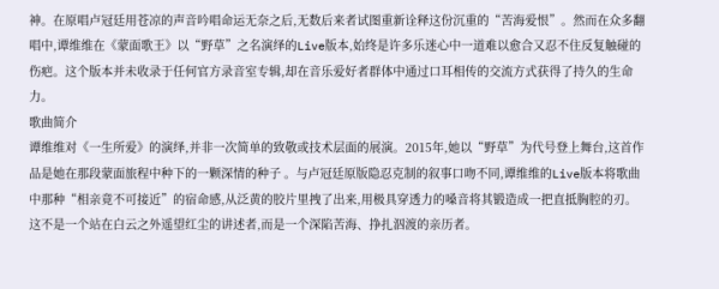神。在原唱卢冠廷用苍凉的声音吟唱命运无奈之后,无数后来者试图重新诠释这份沉重的“苦海爱恨”。然而在众多翻唱中,谭维维在《蒙面歌王》以“野草”之名演绎的Live版本,始终是许多乐迷心中一道难以愈合又忍不住反复触碰的伤疤。这个版本并未收录于任何官方录音室专辑,却在音乐爱好者群体中通过口耳相传的交流方式获得了持久的生命力。
歌曲简介
谭维维对《一生所爱》的演绎,并非一次简单的致敬或技术层面的展演。2015年,她以“野草”为代号登上舞台,这首作品是她在那段蒙面旅程中种下的一颗深情的种子 。与卢冠廷原版隐忍克制的叙事口吻不同,谭维维的Live版本将歌曲中那种“相亲竟不可接近”的宿命感,从泛黄的胶片里拽了出来,用极具穿透力的嗓音将其锻造成一把直抵胸腔的刃。这不是一个站在白云之外遥望红尘的讲述者,而是一个深陷苦海、挣扎泅渡的亲历者。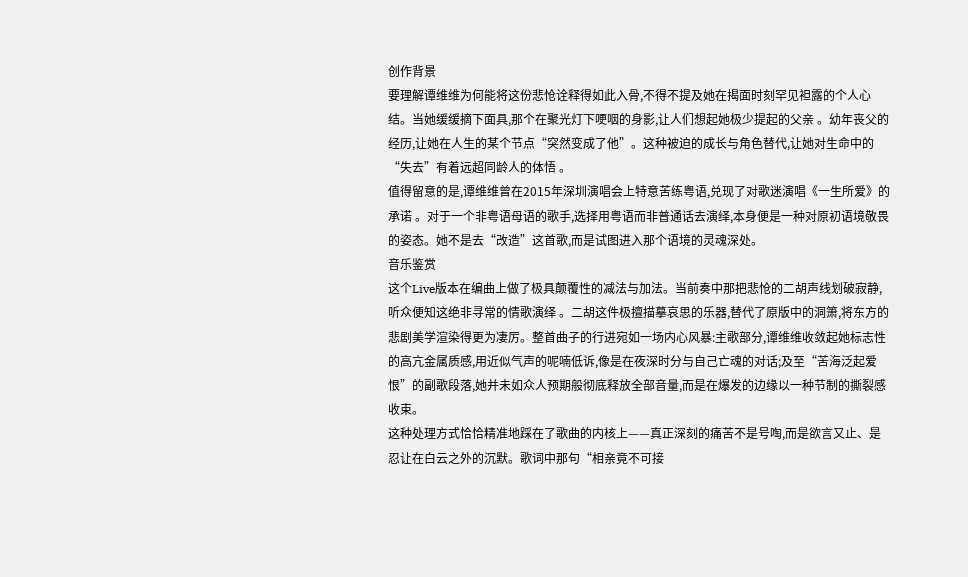创作背景
要理解谭维维为何能将这份悲怆诠释得如此入骨,不得不提及她在揭面时刻罕见袒露的个人心结。当她缓缓摘下面具,那个在聚光灯下哽咽的身影,让人们想起她极少提起的父亲 。幼年丧父的经历,让她在人生的某个节点“突然变成了他”。这种被迫的成长与角色替代,让她对生命中的“失去”有着远超同龄人的体悟 。
值得留意的是,谭维维曾在2015年深圳演唱会上特意苦练粤语,兑现了对歌迷演唱《一生所爱》的承诺 。对于一个非粤语母语的歌手,选择用粤语而非普通话去演绎,本身便是一种对原初语境敬畏的姿态。她不是去“改造”这首歌,而是试图进入那个语境的灵魂深处。
音乐鉴赏
这个Live版本在编曲上做了极具颠覆性的减法与加法。当前奏中那把悲怆的二胡声线划破寂静,听众便知这绝非寻常的情歌演绎 。二胡这件极擅描摹哀思的乐器,替代了原版中的洞箫,将东方的悲剧美学渲染得更为凄厉。整首曲子的行进宛如一场内心风暴:主歌部分,谭维维收敛起她标志性的高亢金属质感,用近似气声的呢喃低诉,像是在夜深时分与自己亡魂的对话;及至“苦海泛起爱恨”的副歌段落,她并未如众人预期般彻底释放全部音量,而是在爆发的边缘以一种节制的撕裂感收束。
这种处理方式恰恰精准地踩在了歌曲的内核上——真正深刻的痛苦不是号啕,而是欲言又止、是忍让在白云之外的沉默。歌词中那句“相亲竟不可接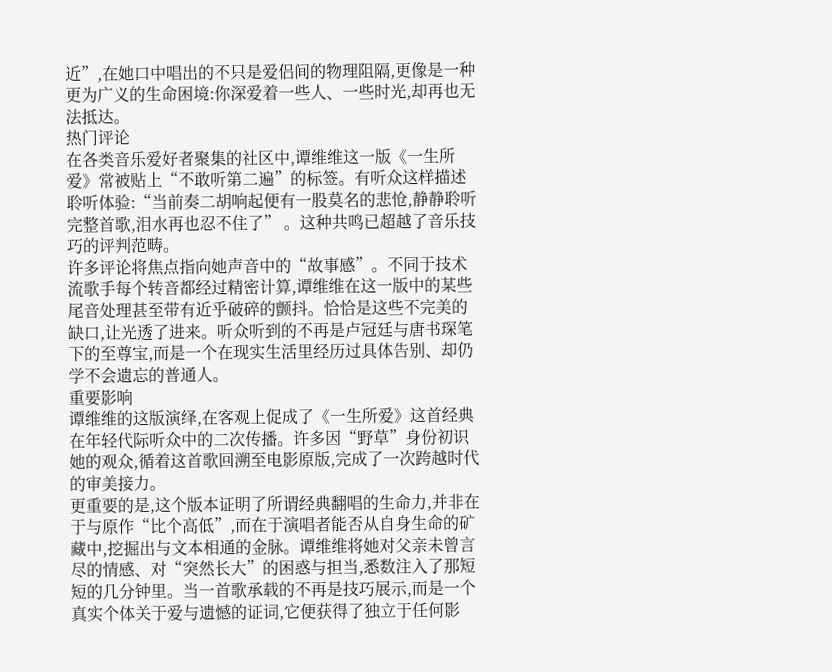近”,在她口中唱出的不只是爱侣间的物理阻隔,更像是一种更为广义的生命困境:你深爱着一些人、一些时光,却再也无法抵达。
热门评论
在各类音乐爱好者聚集的社区中,谭维维这一版《一生所爱》常被贴上“不敢听第二遍”的标签。有听众这样描述聆听体验:“当前奏二胡响起便有一股莫名的悲怆,静静聆听完整首歌,泪水再也忍不住了” 。这种共鸣已超越了音乐技巧的评判范畴。
许多评论将焦点指向她声音中的“故事感”。不同于技术流歌手每个转音都经过精密计算,谭维维在这一版中的某些尾音处理甚至带有近乎破碎的颤抖。恰恰是这些不完美的缺口,让光透了进来。听众听到的不再是卢冠廷与唐书琛笔下的至尊宝,而是一个在现实生活里经历过具体告别、却仍学不会遗忘的普通人。
重要影响
谭维维的这版演绎,在客观上促成了《一生所爱》这首经典在年轻代际听众中的二次传播。许多因“野草”身份初识她的观众,循着这首歌回溯至电影原版,完成了一次跨越时代的审美接力。
更重要的是,这个版本证明了所谓经典翻唱的生命力,并非在于与原作“比个高低”,而在于演唱者能否从自身生命的矿藏中,挖掘出与文本相通的金脉。谭维维将她对父亲未曾言尽的情感、对“突然长大”的困惑与担当,悉数注入了那短短的几分钟里。当一首歌承载的不再是技巧展示,而是一个真实个体关于爱与遗憾的证词,它便获得了独立于任何影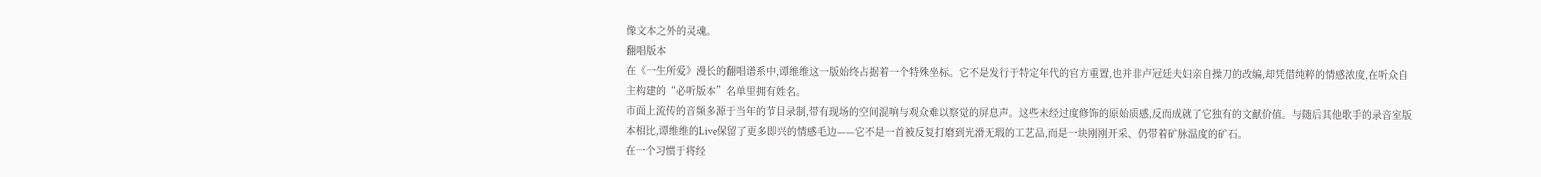像文本之外的灵魂。
翻唱版本
在《一生所爱》漫长的翻唱谱系中,谭维维这一版始终占据着一个特殊坐标。它不是发行于特定年代的官方重置,也并非卢冠廷夫妇亲自操刀的改编,却凭借纯粹的情感浓度,在听众自主构建的“必听版本”名单里拥有姓名。
市面上流传的音频多源于当年的节目录制,带有现场的空间混响与观众难以察觉的屏息声。这些未经过度修饰的原始质感,反而成就了它独有的文献价值。与随后其他歌手的录音室版本相比,谭维维的Live保留了更多即兴的情感毛边——它不是一首被反复打磨到光滑无瑕的工艺品,而是一块刚刚开采、仍带着矿脉温度的矿石。
在一个习惯于将经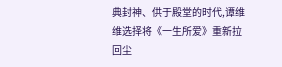典封神、供于殿堂的时代,谭维维选择将《一生所爱》重新拉回尘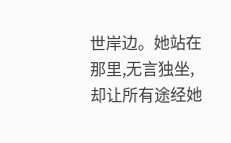世岸边。她站在那里,无言独坐,却让所有途经她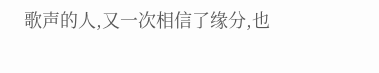歌声的人,又一次相信了缘分,也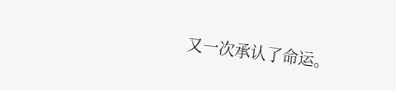又一次承认了命运。